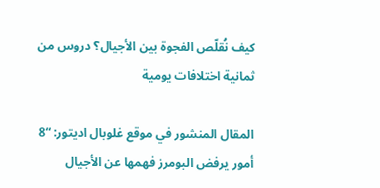كيف نُقلّص الفجوة بين الأجيال؟ دروس من ثمانية اختلافات يومية

المقال المنشور في موقع غلوبال اديتور: “8 أمور يرفض البومرز فهمها عن الأجيال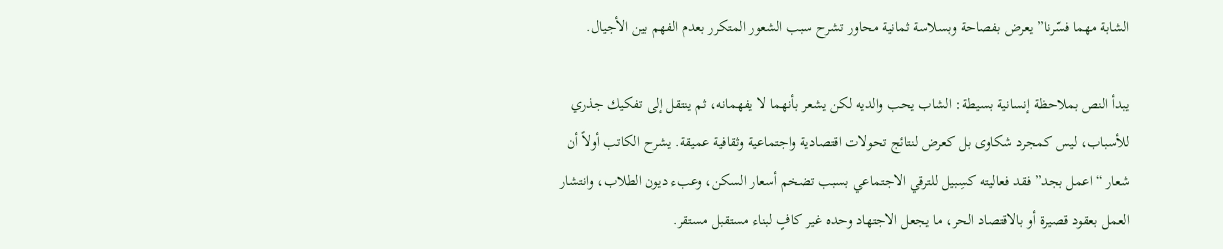الشابة مهما فسّرنا” يعرض بفصاحة وبسلاسة ثمانية محاور تشرح سبب الشعور المتكرر بعدم الفهم بين الأجيال.

يبدأ النص بملاحظة إنسانية بسيطة: الشاب يحب والديه لكن يشعر بأنهما لا يفهمانه، ثم ينتقل إلى تفكيك جذري للأسباب، ليس كمجرد شكاوى بل كعرض لنتائج تحولات اقتصادية واجتماعية وثقافية عميقة. يشرح الكاتب أولاً أن شعار “اعمل بجد” فقد فعاليته كسِبيل للترقي الاجتماعي بسبب تضخم أسعار السكن، وعبء ديون الطلاب، وانتشار العمل بعقود قصيرة أو بالاقتصاد الحر، ما يجعل الاجتهاد وحده غير كافٍ لبناء مستقبل مستقر.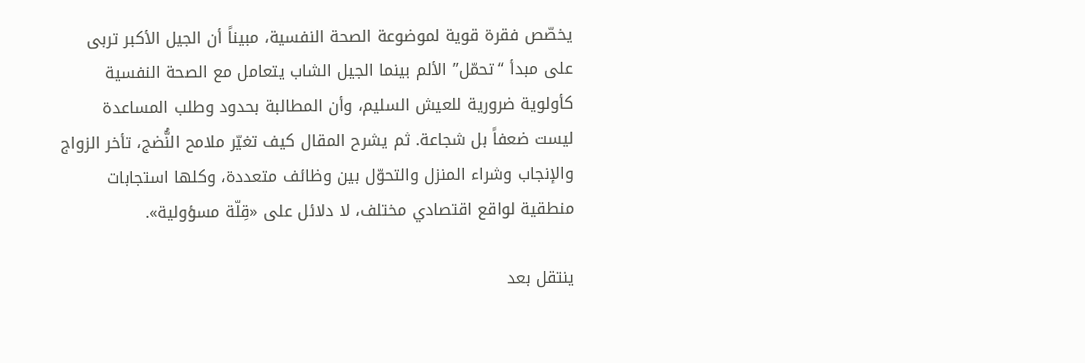يخصّص فقرة قوية لموضوعة الصحة النفسية، مبيناً أن الجيل الأكبر تربى على مبدأ “تحمّل” الألم بينما الجيل الشاب يتعامل مع الصحة النفسية كأولوية ضرورية للعيش السليم، وأن المطالبة بحدود وطلب المساعدة ليست ضعفاً بل شجاعة. ثم يشرح المقال كيف تغيّر ملامح النُّضج، تأخر الزواج والإنجاب وشراء المنزل والتحوّل بين وظائف متعددة، وكلها استجابات منطقية لواقع اقتصادي مختلف، لا دلائل على «قِلّة مسؤولية».

ينتقل بعد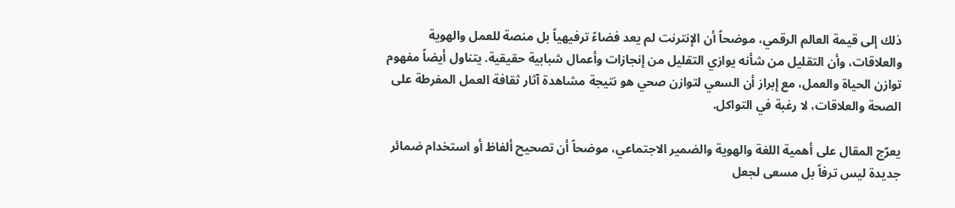ذلك إلى قيمة العالم الرقمي، موضحاً أن الإنترنت لم يعد فضاءً ترفيهياً بل منصة للعمل والهوية والعلاقات، وأن التقليل من شأنه يوازي التقليل من إنجازات وأعمال شبابية حقيقية. يتناول أيضاً مفهوم توازن الحياة والعمل، مع إبراز أن السعي لتوازن صحي هو نتيجة مشاهدة آثار ثقافة العمل المفرطة على الصحة والعلاقات، لا رغبة في التواكل.

يعرّج المقال على أهمية اللغة والهوية والضمير الاجتماعي، موضحاً أن تصحيح ألفاظ أو استخدام ضمائر جديدة ليس ترفاً بل مسعى لجعل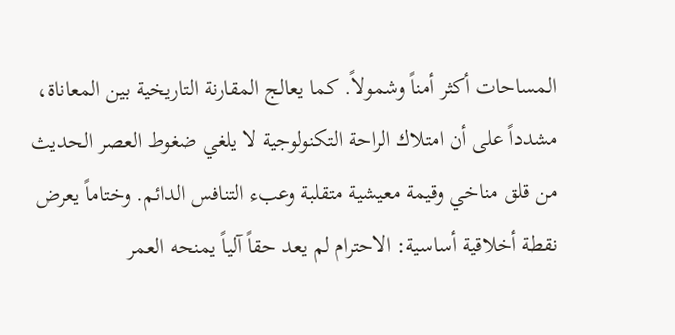المساحات أكثر أمناً وشمولاً. كما يعالج المقارنة التاريخية بين المعاناة، مشدداً على أن امتلاك الراحة التكنولوجية لا يلغي ضغوط العصر الحديث من قلق مناخي وقيمة معيشية متقلبة وعبء التنافس الدائم. وختاماً يعرض نقطة أخلاقية أساسية: الاحترام لم يعد حقاً آلياً يمنحه العمر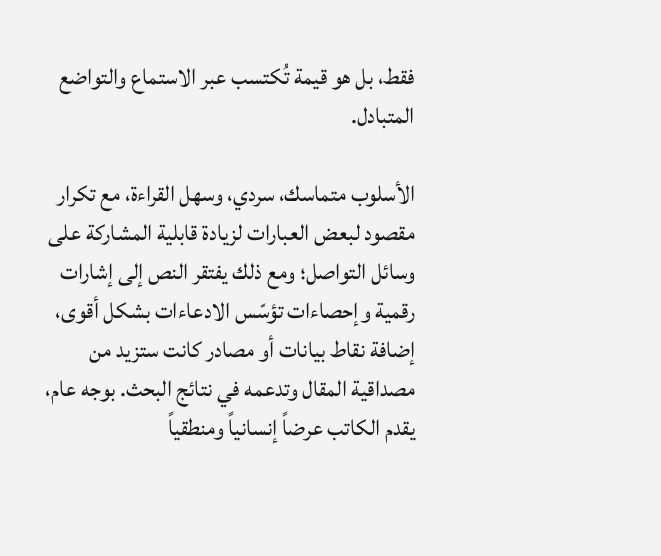فقط، بل هو قيمة تُكتسب عبر الاستماع والتواضع المتبادل.

الأسلوب متماسك، سردي، وسهل القراءة، مع تكرار مقصود لبعض العبارات لزيادة قابلية المشاركة على وسائل التواصل؛ ومع ذلك يفتقر النص إلى إشارات رقمية وإحصاءات تؤسّس الادعاءات بشكل أقوى، إضافة نقاط بيانات أو مصادر كانت ستزيد من مصداقية المقال وتدعمه في نتائج البحث. بوجه عام، يقدم الكاتب عرضاً إنسانياً ومنطقياً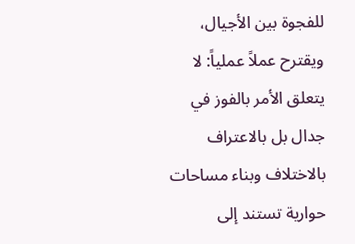للفجوة بين الأجيال، ويقترح عملاً عملياً: لا يتعلق الأمر بالفوز في جدال بل بالاعتراف بالاختلاف وبناء مساحات حوارية تستند إلى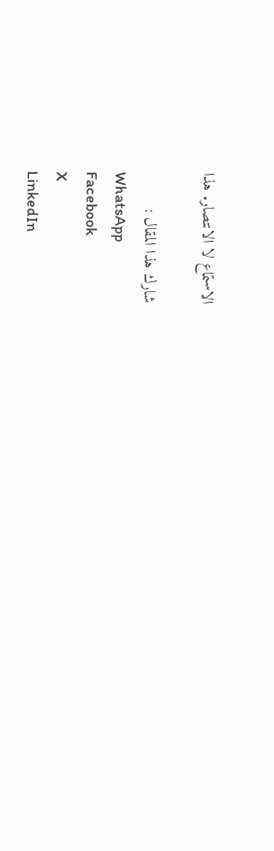الاستماع لا الانتصار. هذا

شارك هذا المقال :
WhatsApp
Facebook
X
LinkedIn